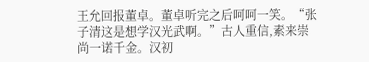王允回报董卓。董卓听完之后呵呵一笑。“张子清这是想学汉光武啊。”古人重信,素来崇尚一诺千金。汉初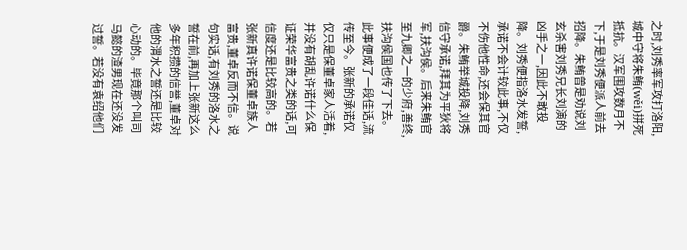之时,刘秀率军攻打洛阳,城中守将朱鲔(wěi)拼死抵抗。汉军围攻数月不下,于是刘秀便派人前去招降。朱鲔曾是劝说刘玄杀害刘秀兄长刘演的凶手之一,因此不敢投降。刘秀便指洛水发誓,承诺不会计较此事,不仅不伤他性命,还会保其官爵。朱鲔举城投降,刘秀信守承诺,拜其为平狄将军,扶沟侯。后来朱鲔官至九卿之一的少府,善终,扶沟侯国也传了下去。此事便成了一段佳话,流传至今。张新的承诺仅仅只是保董卓家人活着,并没有胡乱许诺什么保证荣华富贵之类的话,可信度还是比较高的。若张新真许诺保董卓族人富贵,董卓反而不信。说句实话,有刘秀的洛水之誓在前,再加上张新这么多年积攒的信誉,董卓对他的渭水之誓还是比较心动的。毕竟那个叫司马懿的渣男现在还没发过誓。若没有袁绍他们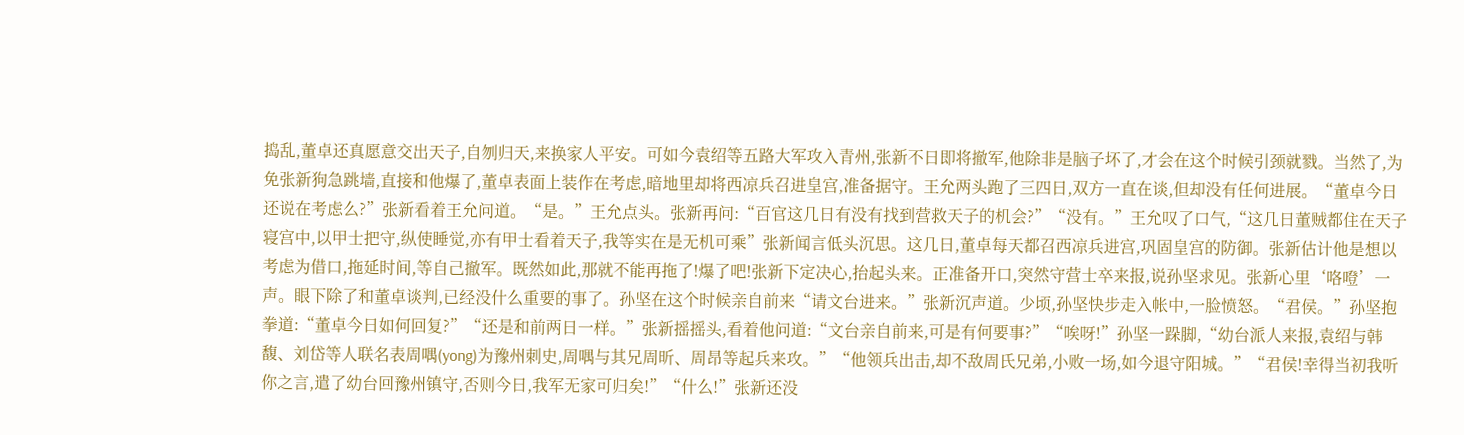捣乱,董卓还真愿意交出天子,自刎归天,来换家人平安。可如今袁绍等五路大军攻入青州,张新不日即将撤军,他除非是脑子坏了,才会在这个时候引颈就戮。当然了,为免张新狗急跳墙,直接和他爆了,董卓表面上装作在考虑,暗地里却将西凉兵召进皇宫,准备据守。王允两头跑了三四日,双方一直在谈,但却没有任何进展。“董卓今日还说在考虑么?”张新看着王允问道。“是。”王允点头。张新再问:“百官这几日有没有找到营救天子的机会?”“没有。”王允叹了口气,“这几日董贼都住在天子寝宫中,以甲士把守,纵使睡觉,亦有甲士看着天子,我等实在是无机可乘”张新闻言低头沉思。这几日,董卓每天都召西凉兵进宫,巩固皇宫的防御。张新估计他是想以考虑为借口,拖延时间,等自己撤军。既然如此,那就不能再拖了!爆了吧!张新下定决心,抬起头来。正准备开口,突然守营士卒来报,说孙坚求见。张新心里‘咯噔’一声。眼下除了和董卓谈判,已经没什么重要的事了。孙坚在这个时候亲自前来“请文台进来。”张新沉声道。少顷,孙坚快步走入帐中,一脸愤怒。“君侯。”孙坚抱拳道:“董卓今日如何回复?”“还是和前两日一样。”张新摇摇头,看着他问道:“文台亲自前来,可是有何要事?”“唉呀!”孙坚一跺脚,“幼台派人来报,袁绍与韩馥、刘岱等人联名表周喁(yong)为豫州刺史,周喁与其兄周昕、周昂等起兵来攻。”“他领兵出击,却不敌周氏兄弟,小败一场,如今退守阳城。”“君侯!幸得当初我听你之言,遣了幼台回豫州镇守,否则今日,我军无家可归矣!”“什么!”张新还没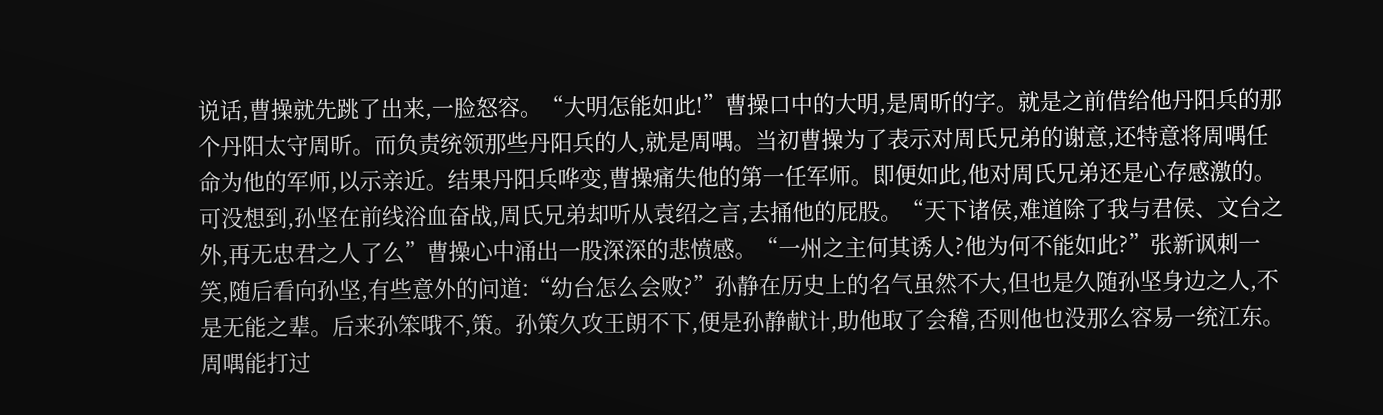说话,曹操就先跳了出来,一脸怒容。“大明怎能如此!”曹操口中的大明,是周昕的字。就是之前借给他丹阳兵的那个丹阳太守周昕。而负责统领那些丹阳兵的人,就是周喁。当初曹操为了表示对周氏兄弟的谢意,还特意将周喁任命为他的军师,以示亲近。结果丹阳兵哗变,曹操痛失他的第一任军师。即便如此,他对周氏兄弟还是心存感激的。可没想到,孙坚在前线浴血奋战,周氏兄弟却听从袁绍之言,去捅他的屁股。“天下诸侯,难道除了我与君侯、文台之外,再无忠君之人了么”曹操心中涌出一股深深的悲愤感。“一州之主何其诱人?他为何不能如此?”张新讽刺一笑,随后看向孙坚,有些意外的问道:“幼台怎么会败?”孙静在历史上的名气虽然不大,但也是久随孙坚身边之人,不是无能之辈。后来孙笨哦不,策。孙策久攻王朗不下,便是孙静献计,助他取了会稽,否则他也没那么容易一统江东。周喁能打过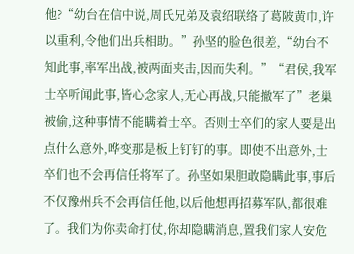他?“幼台在信中说,周氏兄弟及袁绍联络了葛陂黄巾,许以重利,令他们出兵相助。”孙坚的脸色很差,“幼台不知此事,率军出战,被两面夹击,因而失利。”“君侯,我军士卒听闻此事,皆心念家人,无心再战,只能撤军了”老巢被偷,这种事情不能瞒着士卒。否则士卒们的家人要是出点什么意外,哗变那是板上钉钉的事。即使不出意外,士卒们也不会再信任将军了。孙坚如果胆敢隐瞒此事,事后不仅豫州兵不会再信任他,以后他想再招募军队,都很难了。我们为你卖命打仗,你却隐瞒消息,置我们家人安危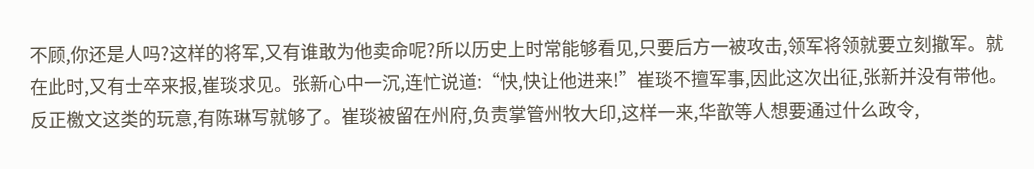不顾,你还是人吗?这样的将军,又有谁敢为他卖命呢?所以历史上时常能够看见,只要后方一被攻击,领军将领就要立刻撤军。就在此时,又有士卒来报,崔琰求见。张新心中一沉,连忙说道:“快,快让他进来!”崔琰不擅军事,因此这次出征,张新并没有带他。反正檄文这类的玩意,有陈琳写就够了。崔琰被留在州府,负责掌管州牧大印,这样一来,华歆等人想要通过什么政令,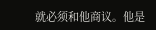就必须和他商议。他是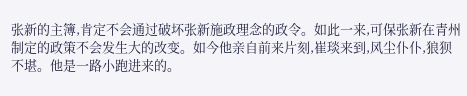张新的主簿,肯定不会通过破坏张新施政理念的政令。如此一来,可保张新在青州制定的政策不会发生大的改变。如今他亲自前来片刻,崔琰来到,风尘仆仆,狼狈不堪。他是一路小跑进来的。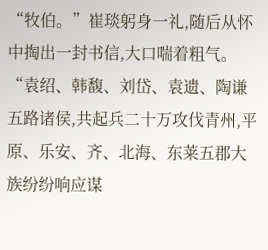“牧伯。”崔琰躬身一礼,随后从怀中掏出一封书信,大口喘着粗气。“袁绍、韩馥、刘岱、袁遗、陶谦五路诸侯,共起兵二十万攻伐青州,平原、乐安、齐、北海、东莱五郡大族纷纷响应谋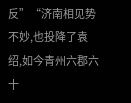反”“济南相见势不妙,也投降了袁绍,如今青州六郡六十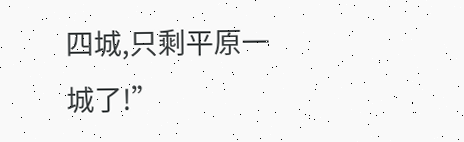四城,只剩平原一城了!”